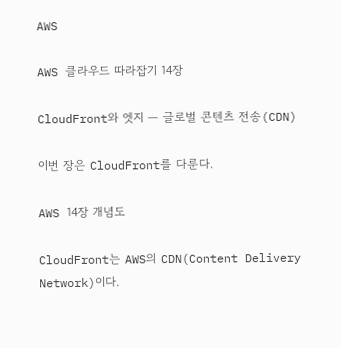AWS

AWS 클라우드 따라잡기 14장

CloudFront와 엣지 — 글로벌 콘텐츠 전송(CDN)

이번 장은 CloudFront를 다룬다.

AWS 14장 개념도

CloudFront는 AWS의 CDN(Content Delivery Network)이다.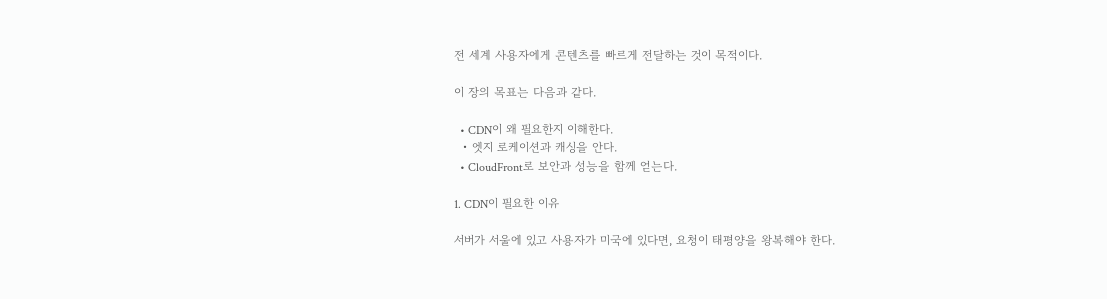전 세계 사용자에게 콘텐츠를 빠르게 전달하는 것이 목적이다.

이 장의 목표는 다음과 같다.

  • CDN이 왜 필요한지 이해한다.
  • 엣지 로케이션과 캐싱을 안다.
  • CloudFront로 보안과 성능을 함께 얻는다.

1. CDN이 필요한 이유

서버가 서울에 있고 사용자가 미국에 있다면, 요청이 태평양을 왕복해야 한다.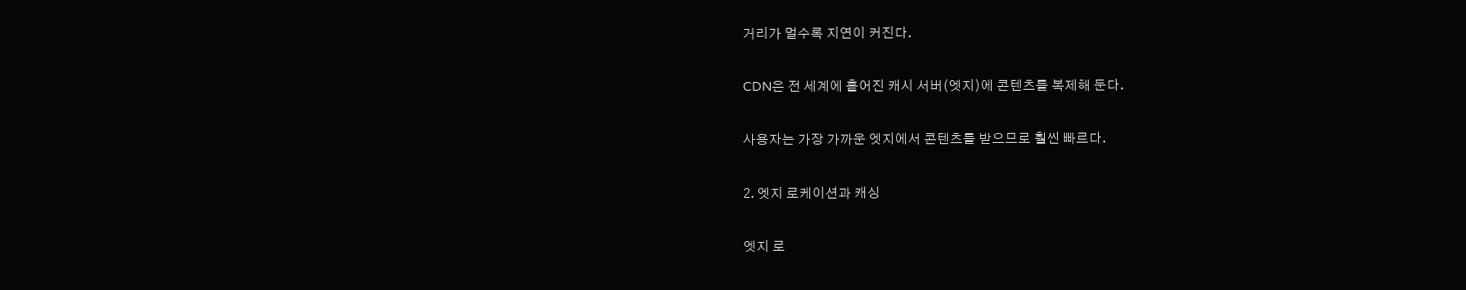거리가 멀수록 지연이 커진다.

CDN은 전 세계에 흩어진 캐시 서버(엣지)에 콘텐츠를 복제해 둔다.

사용자는 가장 가까운 엣지에서 콘텐츠를 받으므로 훨씬 빠르다.

2. 엣지 로케이션과 캐싱

엣지 로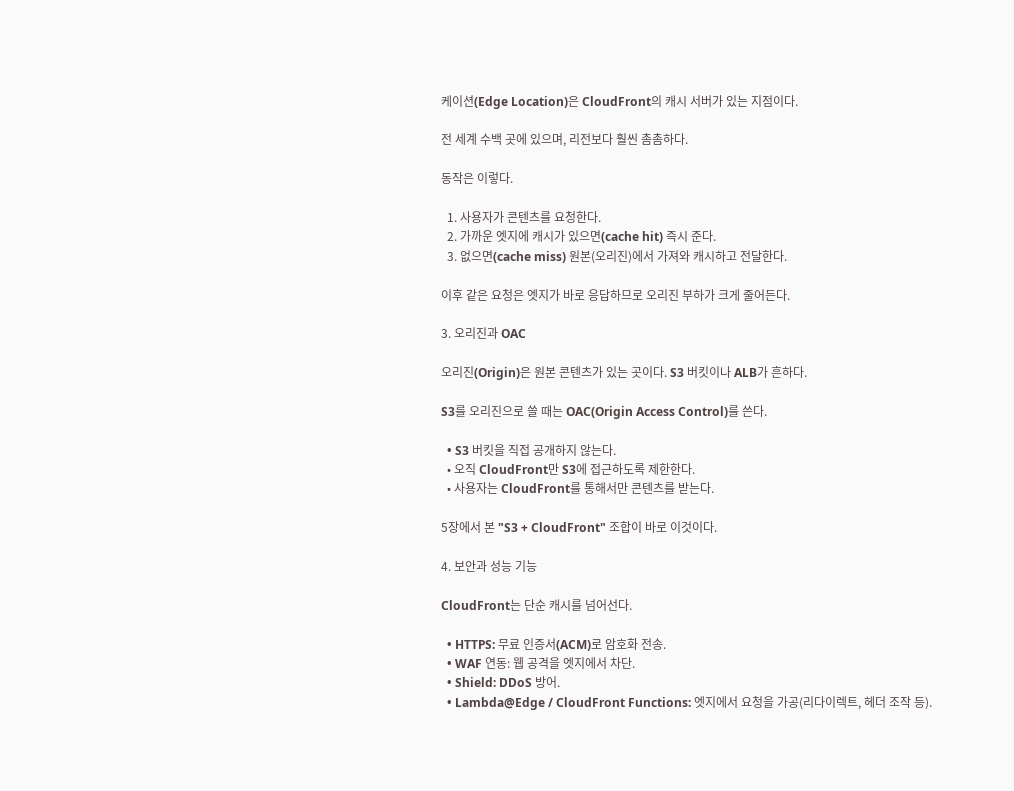케이션(Edge Location)은 CloudFront의 캐시 서버가 있는 지점이다.

전 세계 수백 곳에 있으며, 리전보다 훨씬 촘촘하다.

동작은 이렇다.

  1. 사용자가 콘텐츠를 요청한다.
  2. 가까운 엣지에 캐시가 있으면(cache hit) 즉시 준다.
  3. 없으면(cache miss) 원본(오리진)에서 가져와 캐시하고 전달한다.

이후 같은 요청은 엣지가 바로 응답하므로 오리진 부하가 크게 줄어든다.

3. 오리진과 OAC

오리진(Origin)은 원본 콘텐츠가 있는 곳이다. S3 버킷이나 ALB가 흔하다.

S3를 오리진으로 쓸 때는 OAC(Origin Access Control)를 쓴다.

  • S3 버킷을 직접 공개하지 않는다.
  • 오직 CloudFront만 S3에 접근하도록 제한한다.
  • 사용자는 CloudFront를 통해서만 콘텐츠를 받는다.

5장에서 본 "S3 + CloudFront" 조합이 바로 이것이다.

4. 보안과 성능 기능

CloudFront는 단순 캐시를 넘어선다.

  • HTTPS: 무료 인증서(ACM)로 암호화 전송.
  • WAF 연동: 웹 공격을 엣지에서 차단.
  • Shield: DDoS 방어.
  • Lambda@Edge / CloudFront Functions: 엣지에서 요청을 가공(리다이렉트, 헤더 조작 등).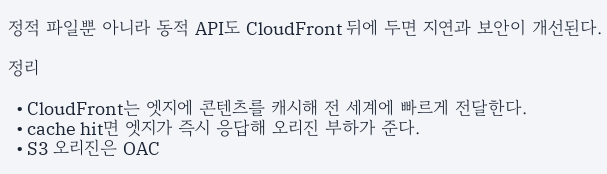정적 파일뿐 아니라 동적 API도 CloudFront 뒤에 두면 지연과 보안이 개선된다.

정리

  • CloudFront는 엣지에 콘텐츠를 캐시해 전 세계에 빠르게 전달한다.
  • cache hit면 엣지가 즉시 응답해 오리진 부하가 준다.
  • S3 오리진은 OAC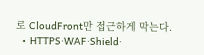로 CloudFront만 접근하게 막는다.
  • HTTPS·WAF·Shield·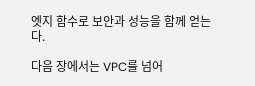엣지 함수로 보안과 성능을 함께 얻는다.

다음 장에서는 VPC를 넘어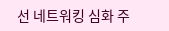선 네트워킹 심화 주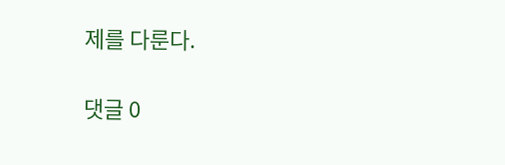제를 다룬다.

댓글 0